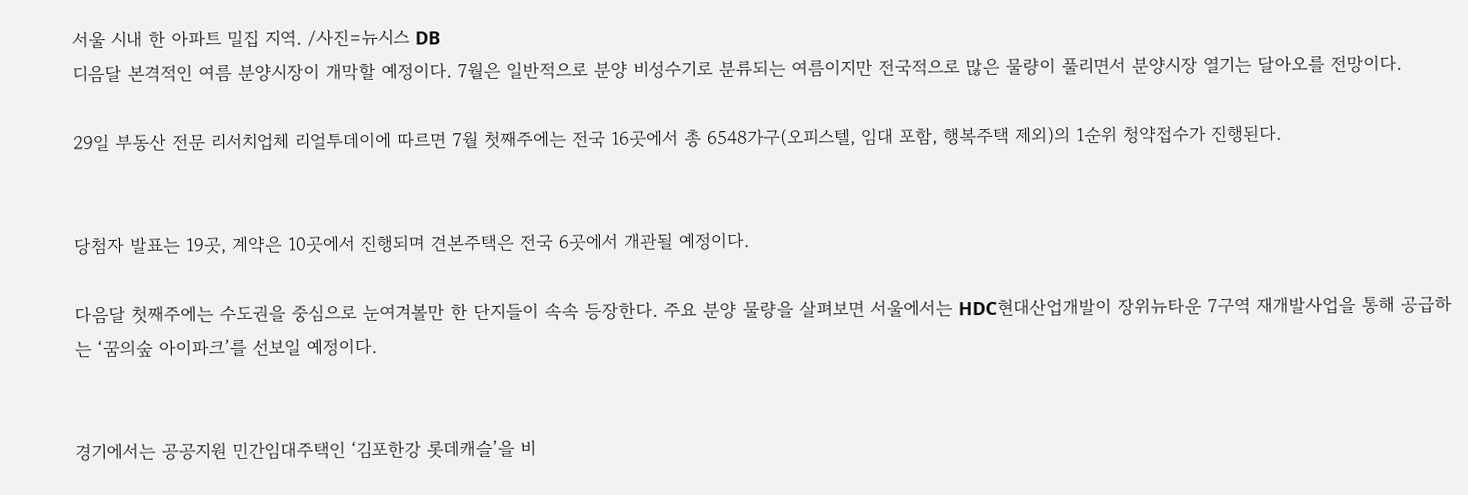서울 시내 한 아파트 밀집 지역. /사진=뉴시스 DB
디음달 본격적인 여름 분양시장이 개막할 예정이다. 7월은 일반적으로 분양 비성수기로 분류되는 여름이지만 전국적으로 많은 물량이 풀리면서 분양시장 열기는 달아오를 전망이다.

29일 부동산 전문 리서치업체 리얼투데이에 따르면 7월 첫째주에는 전국 16곳에서 총 6548가구(오피스텔, 임대 포함, 행복주택 제외)의 1순위 청약접수가 진행된다.


당첨자 발표는 19곳, 계약은 10곳에서 진행되며 견본주택은 전국 6곳에서 개관될 예정이다.

다음달 첫째주에는 수도권을 중심으로 눈여겨볼만 한 단지들이 속속 등장한다. 주요 분양 물량을 살펴보면 서울에서는 HDC현대산업개발이 장위뉴타운 7구역 재개발사업을 통해 공급하는 ‘꿈의숲 아이파크’를 선보일 예정이다.


경기에서는 공공지원 민간임대주택인 ‘김포한강 롯데캐슬’을 비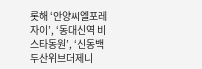롯해 ‘안양씨엘포레자이’, ‘동대신역 비스타동원’, ‘신동백 두산위브더제니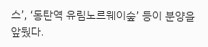스’, ‘동탄역 유림노르웨이숲’ 등이 분양을 앞뒀다.